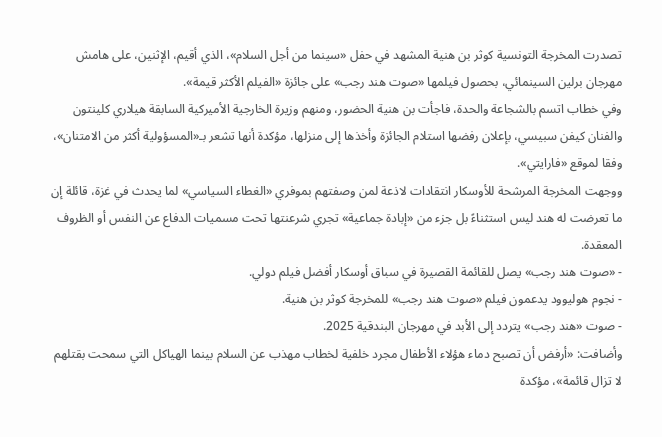تصدرت المخرجة التونسية كوثر بن هنية المشهد في حفل «سينما من أجل السلام»، الذي أقيم، الإثنين، على هامش مهرجان برلين السينمائي، بحصول فيلمها «صوت هند رجب» على جائزة «الفيلم الأكثر قيمة».
وفي خطاب اتسم بالشجاعة والحدة، فاجأت بن هنية الحضور، ومنهم وزيرة الخارجية الأميركية السابقة هيلاري كلينتون والفنان كيفن سبيسي، بإعلان رفضها استلام الجائزة وأخذها إلى منزلها، مؤكدة أنها تشعر بـ«المسؤولية أكثر من الامتنان»، وفقا لموقع «فارايتي».
ووجهت المخرجة المرشحة للأوسكار انتقادات لاذعة لمن وصفتهم بموفري «الغطاء السياسي» لما يحدث في غزة، قائلة إن ما تعرضت له هند ليس استثناءً بل جزء من «إبادة جماعية» تجري شرعنتها تحت مسميات الدفاع عن النفس أو الظروف المعقدة.
- «صوت هند رجب» يصل للقائمة القصيرة في سباق أوسكار أفضل فيلم دولي.
- نجوم هوليوود يدعمون فيلم «صوت هند رجب» للمخرجة كوثر بن هنية.
- صوت «هند رجب» يتردد إلى الأبد في مهرجان البندقية 2025.
وأضافت: «أرفض أن تصبح دماء هؤلاء الأطفال مجرد خلفية لخطاب مهذب عن السلام بينما الهياكل التي سمحت بقتلهم لا تزال قائمة»، مؤكدة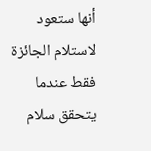أنها ستعود لاستلام الجائزة فقط عندما يتحقق سلام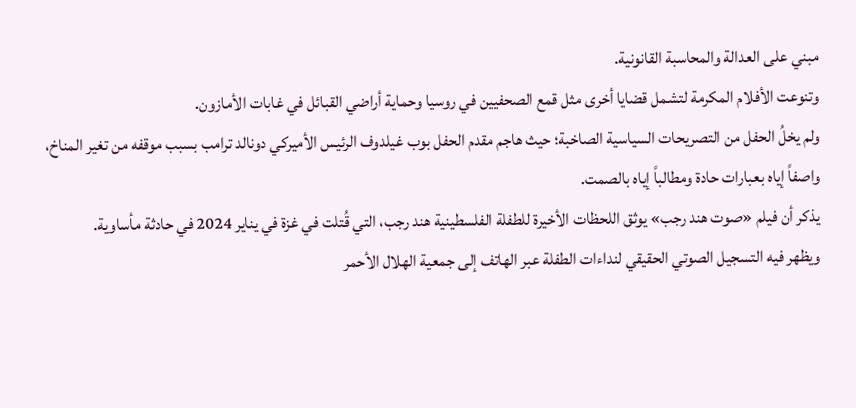مبني على العدالة والمحاسبة القانونية.
وتنوعت الأفلام المكرمة لتشمل قضايا أخرى مثل قمع الصحفيين في روسيا وحماية أراضي القبائل في غابات الأمازون.
ولم يخلُ الحفل من التصريحات السياسية الصاخبة؛ حيث هاجم مقدم الحفل بوب غيلدوف الرئيس الأميركي دونالد ترامب بسبب موقفه من تغير المناخ، واصفاً إياه بعبارات حادة ومطالباً إياه بالصمت.
يذكر أن فيلم «صوت هند رجب» يوثق اللحظات الأخيرة للطفلة الفلسطينية هند رجب، التي قُتلت في غزة في يناير 2024 في حادثة مأساوية.
ويظهر فيه التسجيل الصوتي الحقيقي لنداءات الطفلة عبر الهاتف إلى جمعية الهلال الأحمر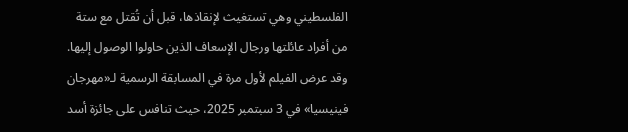الفلسطيني وهي تستغيث لإنقاذها، قبل أن تُقتل مع ستة من أفراد عائلتها ورجال الإسعاف الذين حاولوا الوصول إليها.
وقد عرض الفيلم لأول مرة في المسابقة الرسمية لـ«مهرجان فينيسيا» في 3 سبتمبر 2025، حيث تنافس على جائزة أسد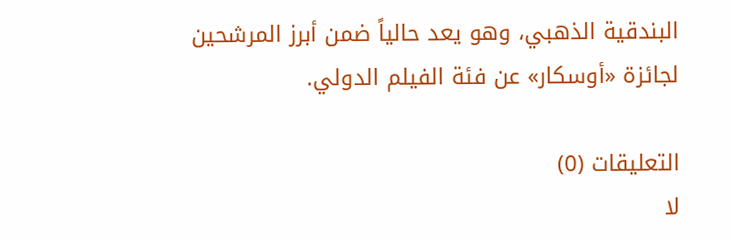البندقية الذهبي، وهو يعد حالياً ضمن أبرز المرشحين لجائزة «أوسكار» عن فئة الفيلم الدولي.

التعليقات (0)
لا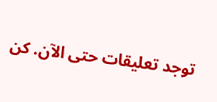توجد تعليقات حتى الآن. كن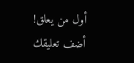أول من يعلق!
أضف تعليقك